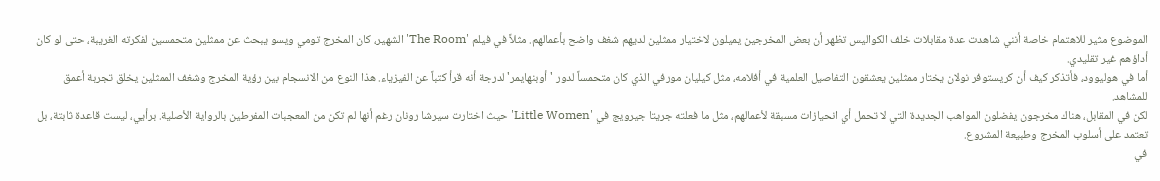الموضوع مثير للاهتمام خاصة أنني شاهدت عدة مقابلات خلف الكواليس تظهر أن بعض المخرجين يميلون لاختيار ممثلين لديهم شغف واضح بأعمالهم. مثلاً في فيلم 'The Room' الشهير، كان المخرج تومي ويسو يبحث عن ممثلين متحمسين لفكرته الغريبة، حتى لو كان أداؤهم غير تقليدي.
أما في هوليوود، فأتذكر كيف أن كريستوفر نولان يختار ممثلين يعشقون التفاصيل العلمية في أفلامه، مثل كيليان مورفي الذي كان متحمساً لدور 'أوبنهايمر' لدرجة أنه قرأ كتباً عن الفيزياء. هذا النوع من الانسجام بين رؤية المخرج وشغف الممثلين يخلق تجربة أعمق للمشاهد.
لكن في المقابل، هناك مخرجون يفضلون المواهب الجديدة التي لا تحمل أي انحيازات مسبقة لأعمالهم، مثل ما فعلته جريتا جيرويج في 'Little Women' حيث اختارت سيرشا رونان رغم أنها لم تكن من المعجبات المفرطين بالرواية الأصلية. برأيي، ليست قاعدة ثابتة، بل تعتمد على أسلوب المخرج وطبيعة المشروع.
في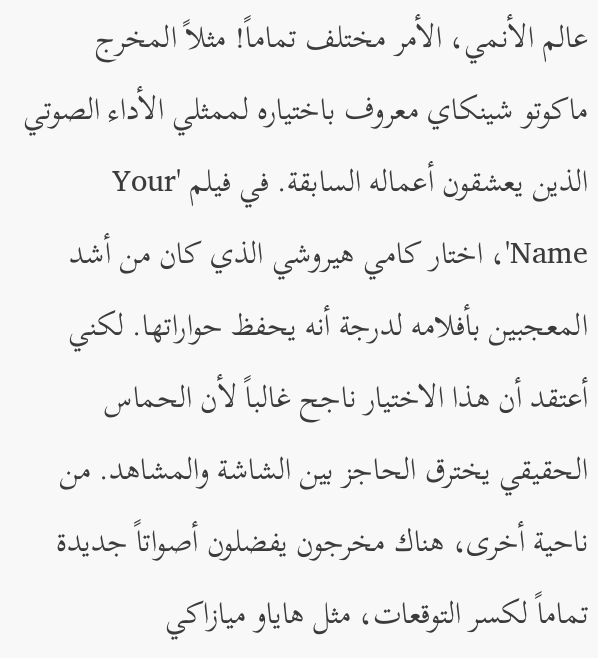عالم الأنمي، الأمر مختلف تماماً! مثلاً المخرج ماكوتو شينكاي معروف باختياره لممثلي الأداء الصوتي الذين يعشقون أعماله السابقة. في فيلم 'Your Name'، اختار كامي هيروشي الذي كان من أشد المعجبين بأفلامه لدرجة أنه يحفظ حواراتها. لكني أعتقد أن هذا الاختيار ناجح غالباً لأن الحماس الحقيقي يخترق الحاجز بين الشاشة والمشاهد. من ناحية أخرى، هناك مخرجون يفضلون أصواتاً جديدة تماماً لكسر التوقعات، مثل هاياو ميازاكي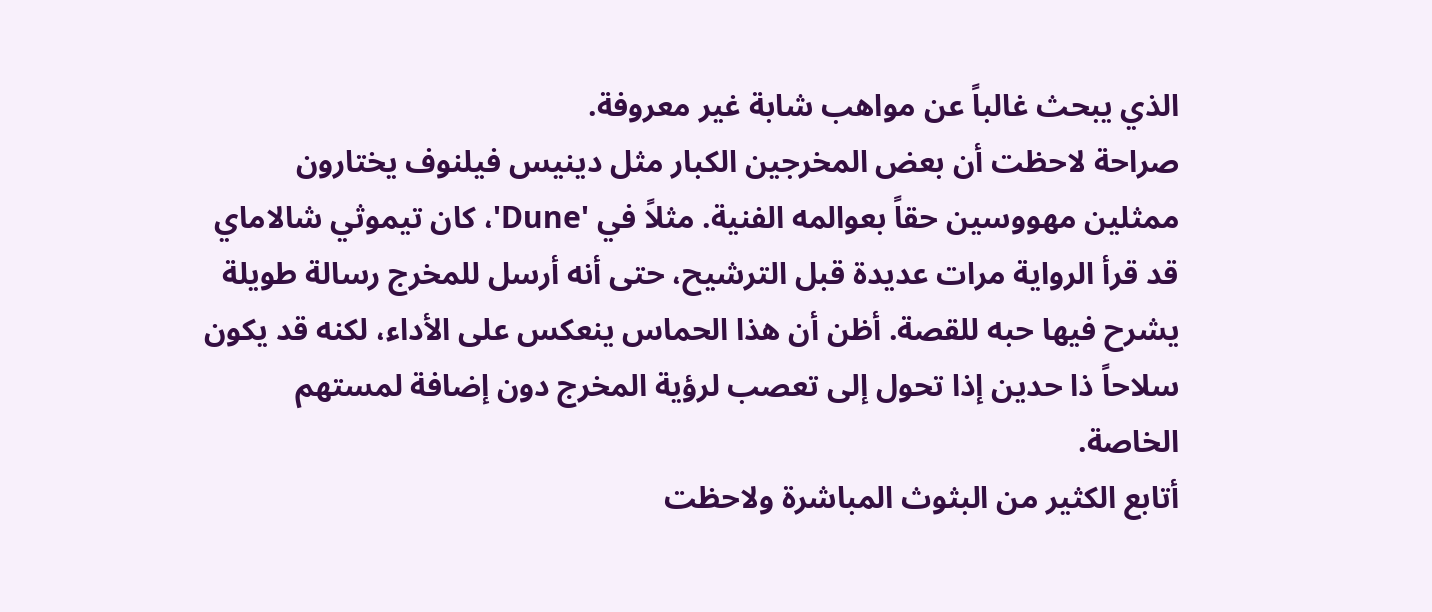الذي يبحث غالباً عن مواهب شابة غير معروفة.
صراحة لاحظت أن بعض المخرجين الكبار مثل دينيس فيلنوف يختارون ممثلين مهووسين حقاً بعوالمه الفنية. مثلاً في 'Dune'، كان تيموثي شالاماي قد قرأ الرواية مرات عديدة قبل الترشيح، حتى أنه أرسل للمخرج رسالة طويلة يشرح فيها حبه للقصة. أظن أن هذا الحماس ينعكس على الأداء، لكنه قد يكون سلاحاً ذا حدين إذا تحول إلى تعصب لرؤية المخرج دون إضافة لمستهم الخاصة.
أتابع الكثير من البثوث المباشرة ولاحظت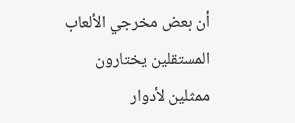أن بعض مخرجي الألعاب المستقلين يختارون ممثلين لأدوار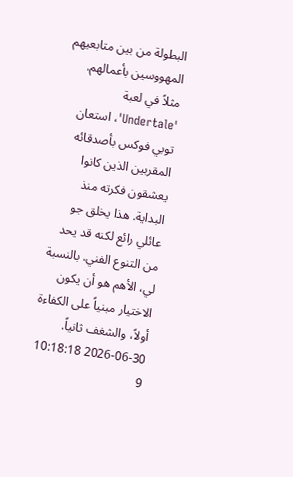البطولة من بين متابعيهم المهووسين بأعمالهم. مثلاً في لعبة 'Undertale'، استعان توبي فوكس بأصدقائه المقربين الذين كانوا يعشقون فكرته منذ البداية. هذا يخلق جو عائلي رائع لكنه قد يحد من التنوع الفني. بالنسبة لي، الأهم هو أن يكون الاختيار مبنياً على الكفاءة أولاً، والشغف ثانياً.
2026-06-30 10:18:18
9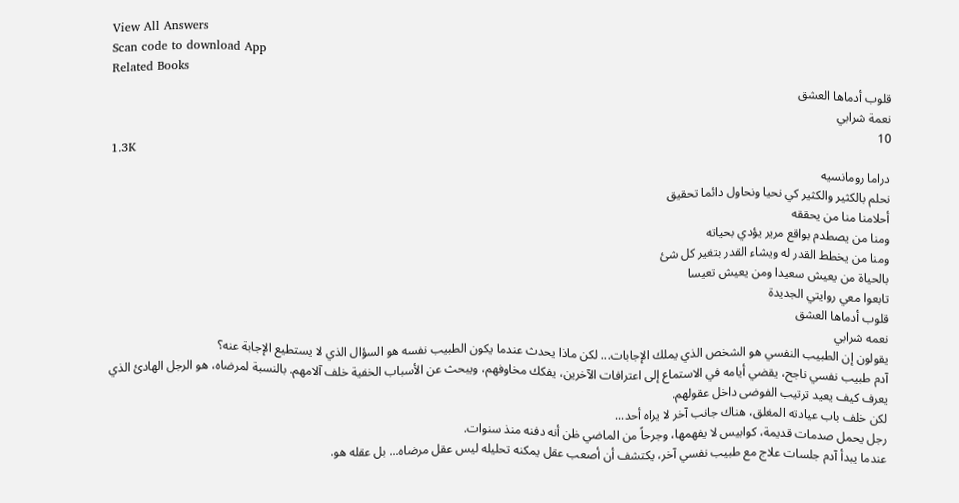View All Answers
Scan code to download App
Related Books
قلوب أدماها العشق
نعمة شرابي
10
1.3K
دراما رومانسيه
نحلم بالكثير والكثير كي نحيا ونحاول دائما تحقيق
أحلامنا منا من يحققه
ومنا من يصطدم بواقع مرير يؤدي بحياته
ومنا من يخطط القدر له ويشاء القدر بتغير كل شئ
بالحياة من يعيش سعيدا ومن يعيش تعيسا
تابعوا معي روايتي الجديدة
قلوب أدماها العشق
نعمه شرابي
يقولون إن الطبيب النفسي هو الشخص الذي يملك الإجابات... لكن ماذا يحدث عندما يكون الطبيب نفسه هو السؤال الذي لا يستطيع الإجابة عنه؟
آدم طبيب نفسي ناجح، يقضي أيامه في الاستماع إلى اعترافات الآخرين، يفكك مخاوفهم، ويبحث عن الأسباب الخفية خلف آلامهم. بالنسبة لمرضاه، هو الرجل الهادئ الذي يعرف كيف يعيد ترتيب الفوضى داخل عقولهم.
لكن خلف باب عيادته المغلق، هناك جانب آخر لا يراه أحد...
رجل يحمل صدمات قديمة، كوابيس لا يفهمها، وجرحاً من الماضي ظن أنه دفنه منذ سنوات.
عندما يبدأ آدم جلسات علاج مع طبيب نفسي آخر، يكتشف أن أصعب عقل يمكنه تحليله ليس عقل مرضاه... بل عقله هو.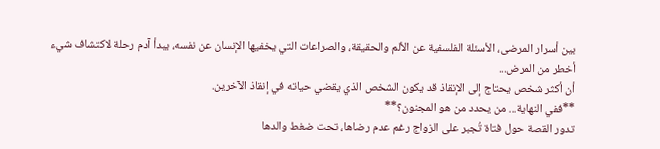بين أسرار المرضى، الأسئلة الفلسفية عن الألم والحقيقة، والصراعات التي يخفيها الإنسان عن نفسه، يبدأ آدم رحلة لاكتشاف شيء أخطر من المرض...
أن أكثر شخص يحتاج إلى الإنقاذ قد يكون الشخص الذي يقضي حياته في إنقاذ الآخرين.
**ففي النهاية... من يحدد من هو المجنون؟**
تدور القصة حول فتاة تُجبر على الزواج رغم عدم رضاها، تحت ضغط والدها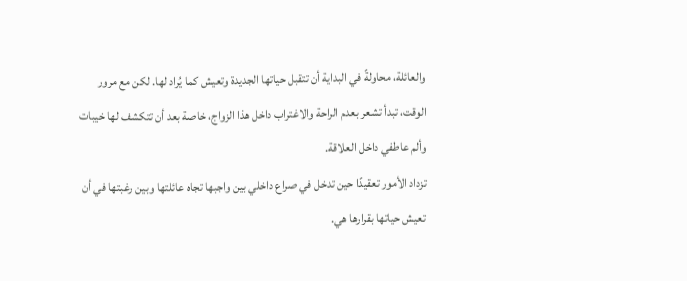والعائلة، محاولةً في البداية أن تتقبل حياتها الجديدة وتعيش كما يُراد لها. لكن مع مرور الوقت، تبدأ تشعر بعدم الراحة والاغتراب داخل هذا الزواج، خاصة بعد أن تتكشف لها خيبات وألم عاطفي داخل العلاقة.
تزداد الأمور تعقيدًا حين تدخل في صراع داخلي بين واجبها تجاه عائلتها وبين رغبتها في أن تعيش حياتها بقرارها هي.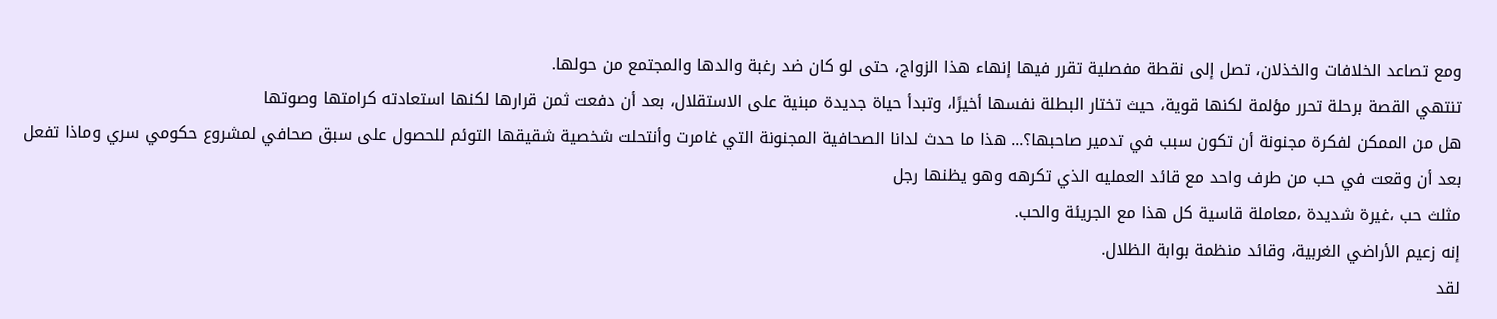ومع تصاعد الخلافات والخذلان، تصل إلى نقطة مفصلية تقرر فيها إنهاء هذا الزواج، حتى لو كان ضد رغبة والدها والمجتمع من حولها.
تنتهي القصة برحلة تحرر مؤلمة لكنها قوية، حيث تختار البطلة نفسها أخيرًا، وتبدأ حياة جديدة مبنية على الاستقلال، بعد أن دفعت ثمن قرارها لكنها استعادته كرامتها وصوتها
هل من الممكن لفكرة مجنونة أن تكون سبب في تدمير صاحبها؟... هذا ما حدث لدانا الصحافية المجنونة التي غامرت وأنتحلت شخصية شقيقها التوئم للحصول على سبق صحافي لمشروع حكومي سري وماذا تفعل بعد أن وقعت في حب من طرف واحد مع قائد العمليه الذي تكرهه وهو يظنها رجل
مثلث حب ،غيرة شديدة ،معاملة قاسية كل هذا مع الجريئة والحب.
إنه زعيم الأراضي الغربية، وقائد منظمة بوابة الظلال.
لقد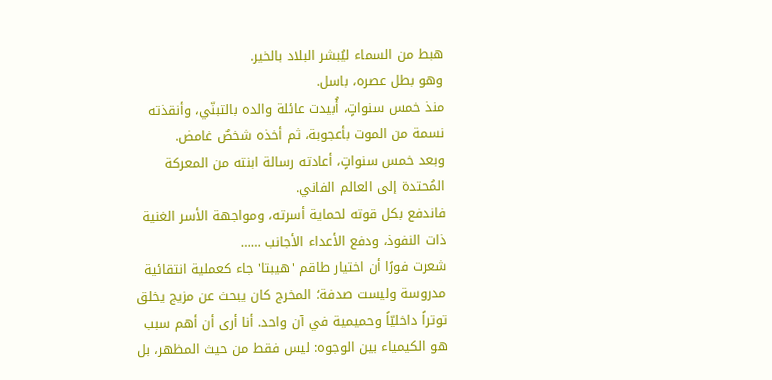هبط من السماء ليُبشر البلاد بالخير.
وهو بطل عصره، باسل.
منذ خمس سنواتٍ، أُبيدت عائلة والده بالتبنّي، وأنقذته نسمة من الموت بأعجوبة، ثم أخذه شخصٌ غامض.
وبعد خمس سنواتٍ، أعادته رسالة ابنته من المعركة المُحتدة إلى العالم الفاني.
فاندفع بكل قوته لحماية أسرته، ومواجهة الأسر الغنية ذات النفوذ، ودفع الأعداء الأجانب ……
شعرت فورًا أن اختيار طاقم 'هيبتا' جاء كعملية انتقائية مدروسة وليست صدفة؛ المخرج كان يبحث عن مزيج يخلق توتراً داخليّاً وحميمية في آن واحد. أنا أرى أن أهم سبب هو الكيمياء بين الوجوه: ليس فقط من حيث المظهر، بل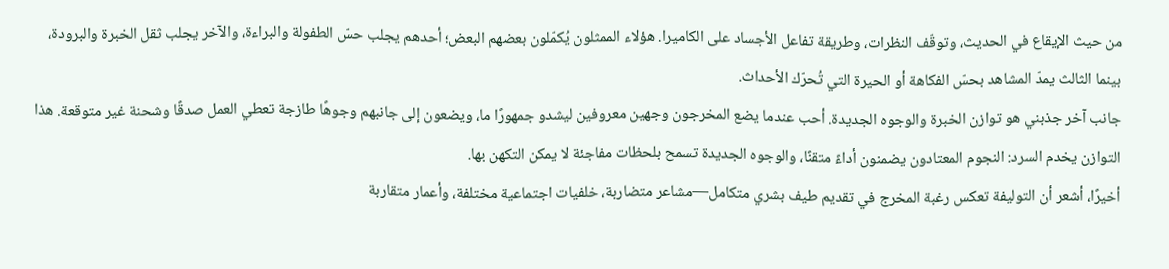من حيث الإيقاع في الحديث، وتوقّف النظرات، وطريقة تفاعل الأجساد على الكاميرا. هؤلاء الممثلون يُكمّلون بعضهم البعض؛ أحدهم يجلب حسّ الطفولة والبراءة، والآخر يجلب ثقل الخبرة والبرودة، بينما الثالث يمدّ المشاهد بحسّ الفكاهة أو الحيرة التي تُحرّك الأحداث.
جانب آخر جذبني هو توازن الخبرة والوجوه الجديدة. أحب عندما يضع المخرجون وجهين معروفين ليشدو جمهورًا ما، ويضعون إلى جانبهم وجوهًا طازجة تعطي العمل صدقًا وشحنة غير متوقعة. هذا التوازن يخدم السرد: النجوم المعتادون يضمنون أداءً متقنًا، والوجوه الجديدة تسمح بلحظات مفاجئة لا يمكن التكهن بها.
أخيرًا، أشعر أن التوليفة تعكس رغبة المخرج في تقديم طيف بشري متكامل—مشاعر متضاربة، خلفيات اجتماعية مختلفة، وأعمار متقاربة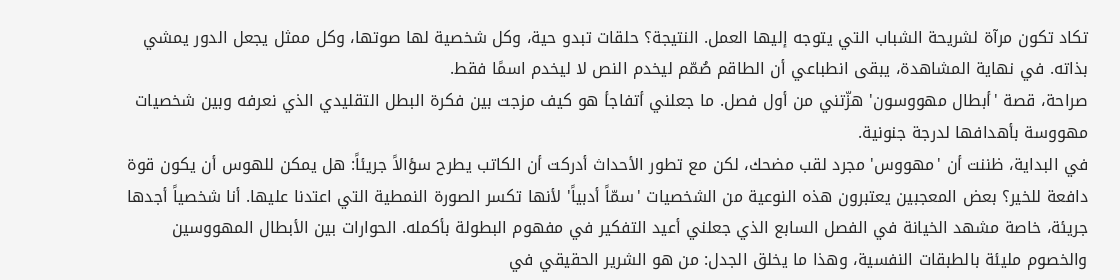تكاد تكون مرآة لشريحة الشباب التي يتوجه إليها العمل. النتيجة؟ حلقات تبدو حية، وكل شخصية لها صوتها، وكل ممثل يجعل الدور يمشي بذاته. في نهاية المشاهدة، يبقى انطباعي أن الطاقم صُمّم ليخدم النص لا ليخدم اسمًا فقط.
صراحة، قصة 'أبطال مهووسون' هزّتني من أول فصل. ما جعلني أتفاجأ هو كيف مزجت بين فكرة البطل التقليدي الذي نعرفه وبين شخصيات مهووسة بأهدافها لدرجة جنونية.
في البداية، ظننت أن 'مهووس' مجرد لقب مضحك، لكن مع تطور الأحداث أدركت أن الكاتب يطرح سؤالاً جريئاً: هل يمكن للهوس أن يكون قوة دافعة للخير؟ بعض المعجبين يعتبرون هذه النوعية من الشخصيات 'سمّاً أدبياً' لأنها تكسر الصورة النمطية التي اعتدنا عليها. أنا شخصياً أجدها جريئة، خاصة مشهد الخيانة في الفصل السابع الذي جعلني أعيد التفكير في مفهوم البطولة بأكمله. الحوارات بين الأبطال المهووسين والخصوم مليئة بالطبقات النفسية، وهذا ما يخلق الجدل: من هو الشرير الحقيقي في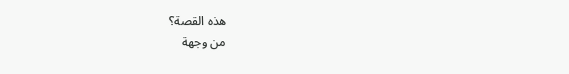هذه القصة؟
من وجهة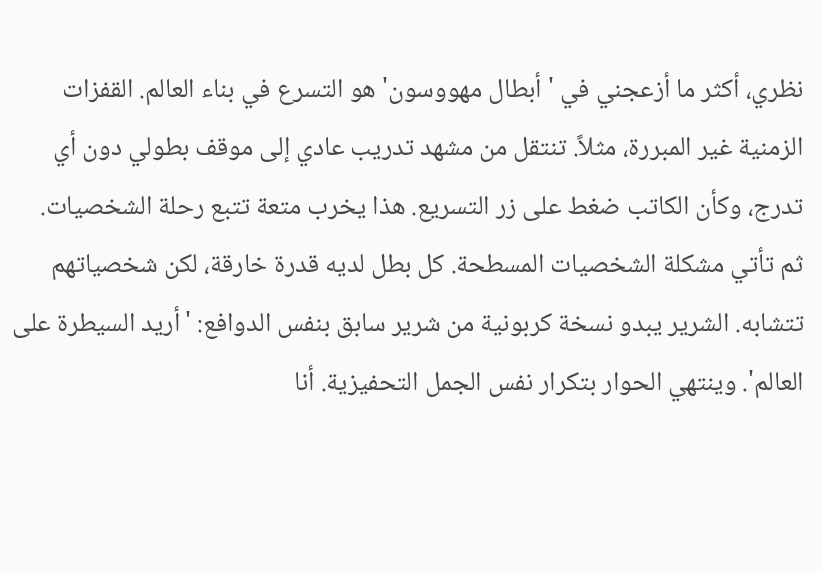نظري، أكثر ما أزعجني في 'أبطال مهووسون' هو التسرع في بناء العالم. القفزات الزمنية غير المبررة، مثلاً. تنتقل من مشهد تدريب عادي إلى موقف بطولي دون أي تدرج، وكأن الكاتب ضغط على زر التسريع. هذا يخرب متعة تتبع رحلة الشخصيات.
ثم تأتي مشكلة الشخصيات المسطحة. كل بطل لديه قدرة خارقة، لكن شخصياتهم تتشابه. الشرير يبدو نسخة كربونية من شرير سابق بنفس الدوافع: 'أريد السيطرة على العالم'. وينتهي الحوار بتكرار نفس الجمل التحفيزية. أنا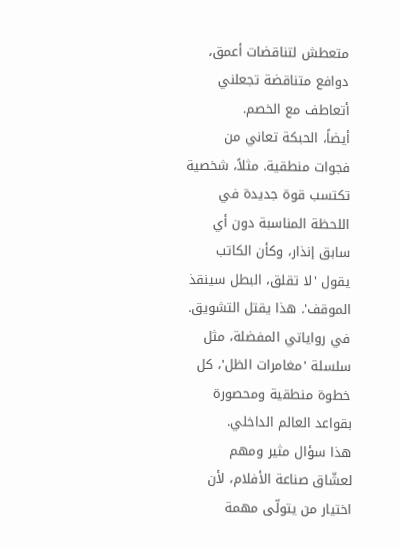متعطش لتناقضات أعمق، دوافع متناقضة تجعلني أتعاطف مع الخصم.
أيضاً، الحبكة تعاني من فجوات منطقية. مثلاً، شخصية تكتسب قوة جديدة في اللحظة المناسبة دون أي سابق إنذار، وكأن الكاتب يقول 'لا تقلق، البطل سينقذ الموقف'. هذا يقتل التشويق. في رواياتي المفضلة، مثل سلسلة 'مغامرات الظل'، كل خطوة منطقية ومحصورة بقواعد العالم الداخلي.
هذا سؤال مثير ومهم لعشّاق صناعة الأفلام، لأن اختيار من يتولّى مهمة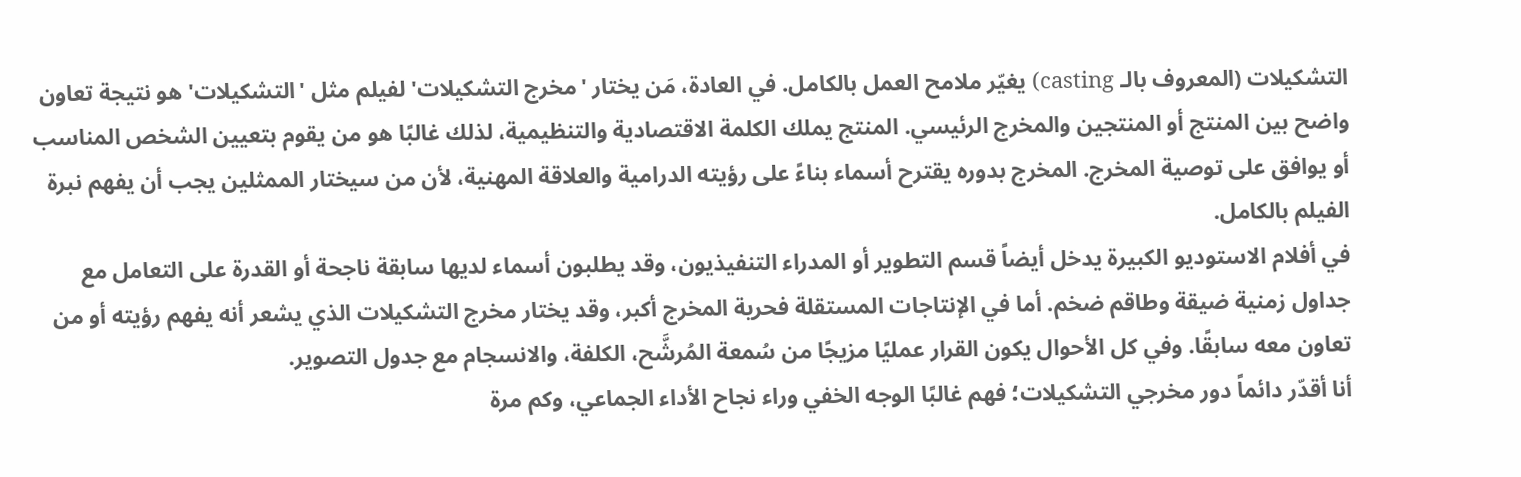التشكيلات (المعروف بالـ casting) يغيّر ملامح العمل بالكامل. في العادة، مَن يختار 'مخرج التشكيلات' لفيلم مثل 'التشكيلات' هو نتيجة تعاون واضح بين المنتج أو المنتجين والمخرج الرئيسي. المنتج يملك الكلمة الاقتصادية والتنظيمية، لذلك غالبًا هو من يقوم بتعيين الشخص المناسب أو يوافق على توصية المخرج. المخرج بدوره يقترح أسماء بناءً على رؤيته الدرامية والعلاقة المهنية، لأن من سيختار الممثلين يجب أن يفهم نبرة الفيلم بالكامل.
في أفلام الاستوديو الكبيرة يدخل أيضاً قسم التطوير أو المدراء التنفيذيون، وقد يطلبون أسماء لديها سابقة ناجحة أو القدرة على التعامل مع جداول زمنية ضيقة وطاقم ضخم. أما في الإنتاجات المستقلة فحرية المخرج أكبر، وقد يختار مخرج التشكيلات الذي يشعر أنه يفهم رؤيته أو من تعاون معه سابقًا. وفي كل الأحوال يكون القرار عمليًا مزيجًا من سُمعة المُرشَّح، الكلفة، والانسجام مع جدول التصوير.
أنا أقدّر دائماً دور مخرجي التشكيلات؛ فهم غالبًا الوجه الخفي وراء نجاح الأداء الجماعي، وكم مرة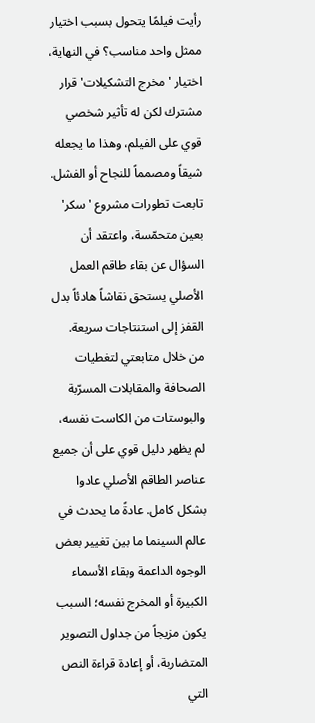رأيت فيلمًا يتحول بسبب اختيار ممثل واحد مناسب؟ في النهاية، اختيار 'مخرج التشكيلات' قرار مشترك لكن له تأثير شخصي قوي على الفيلم، وهذا ما يجعله شيقاً ومصمماً للنجاح أو الفشل.
تابعت تطورات مشروع 'سكر' بعين متحمّسة، واعتقد أن السؤال عن بقاء طاقم العمل الأصلي يستحق نقاشاً هادئاً بدل القفز إلى استنتاجات سريعة.
من خلال متابعتي لتغطيات الصحافة والمقابلات المسرّبة والبوستات من الكاست نفسه، لم يظهر دليل قوي على أن جميع عناصر الطاقم الأصلي عادوا بشكل كامل. عادةً ما يحدث في عالم السينما ما بين تغيير بعض الوجوه الداعمة وبقاء الأسماء الكبيرة أو المخرج نفسه؛ السبب يكون مزيجاً من جداول التصوير المتضاربة، أو إعادة قراءة النص التي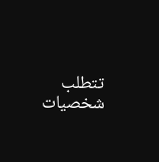تتطلب شخصيات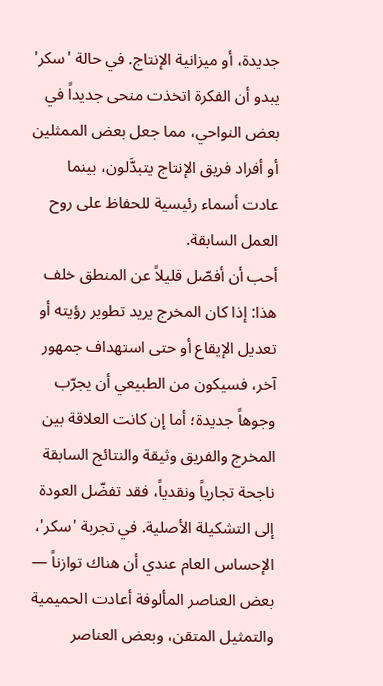جديدة، أو ميزانية الإنتاج. في حالة 'سكر' يبدو أن الفكرة اتخذت منحى جديداً في بعض النواحي، مما جعل بعض الممثلين أو أفراد فريق الإنتاج يتبدَّلون، بينما عادت أسماء رئيسية للحفاظ على روح العمل السابقة.
أحب أن أفصّل قليلاً عن المنطق خلف هذا: إذا كان المخرج يريد تطوير رؤيته أو تعديل الإيقاع أو حتى استهداف جمهور آخر، فسيكون من الطبيعي أن يجرّب وجوهاً جديدة؛ أما إن كانت العلاقة بين المخرج والفريق وثيقة والنتائج السابقة ناجحة تجارياً ونقدياً، فقد تفضّل العودة إلى التشكيلة الأصلية. في تجربة 'سكر'، الإحساس العام عندي أن هناك توازناً — بعض العناصر المألوفة أعادت الحميمية والتمثيل المتقن، وبعض العناصر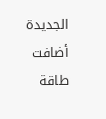الجديدة أضافت طاقة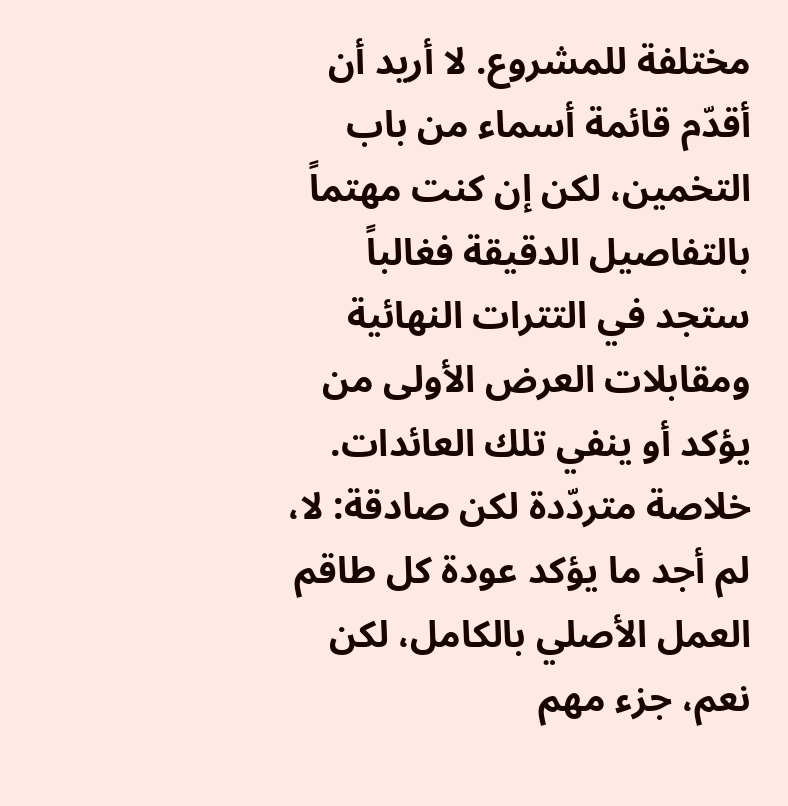مختلفة للمشروع. لا أريد أن أقدّم قائمة أسماء من باب التخمين، لكن إن كنت مهتماً بالتفاصيل الدقيقة فغالباً ستجد في التترات النهائية ومقابلات العرض الأولى من يؤكد أو ينفي تلك العائدات.
خلاصة متردّدة لكن صادقة: لا، لم أجد ما يؤكد عودة كل طاقم العمل الأصلي بالكامل، لكن نعم، جزء مهم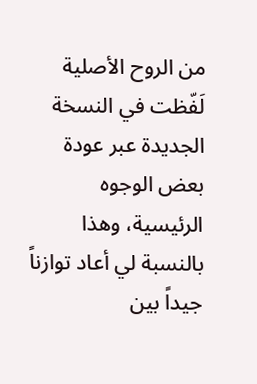من الروح الأصلية لَفّظت في النسخة الجديدة عبر عودة بعض الوجوه الرئيسية، وهذا بالنسبة لي أعاد توازناً جيداً بين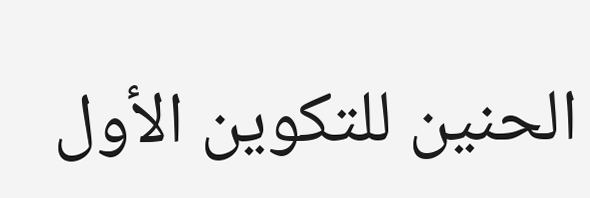الحنين للتكوين الأول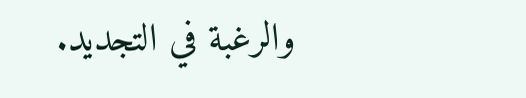والرغبة في التجديد.